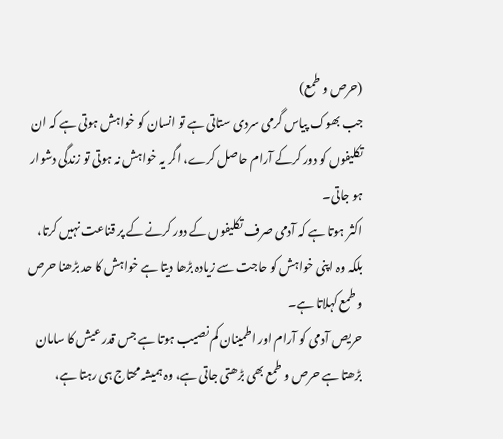(حرص و طمع)
جب بھوک پیاس گرمی سردی ستاتی ہے تو انسان کو خواہش ہوتی ہے کہ ان تکلیفوں کو دور کرکے آرام حاصل کرے، اگر یہ خواہش نہ ہوتی تو زندگی دشوار ہو جاتی۔
اکثر ہوتا ہے کہ آدمی صرف تکلیفوں کے دور کرنے کے پر قناعت نہیں کرتا، بلکہ وہ اپنی خواہش کو حاجت سے زیادہ بڑھا دیتا ہے خواہش کا حد بڑھنا حرص و طمع کہلاتا ہے۔
حریص آدمی کو آرام اور اطمینان کم نصیب ہوتا ہے جس قدر عیش کا سامان بڑھتا ہے حرص و طمع بھی بڑھتی جاتی ہے، وہ ہمیشہ محتاج ہی رہتا ہے،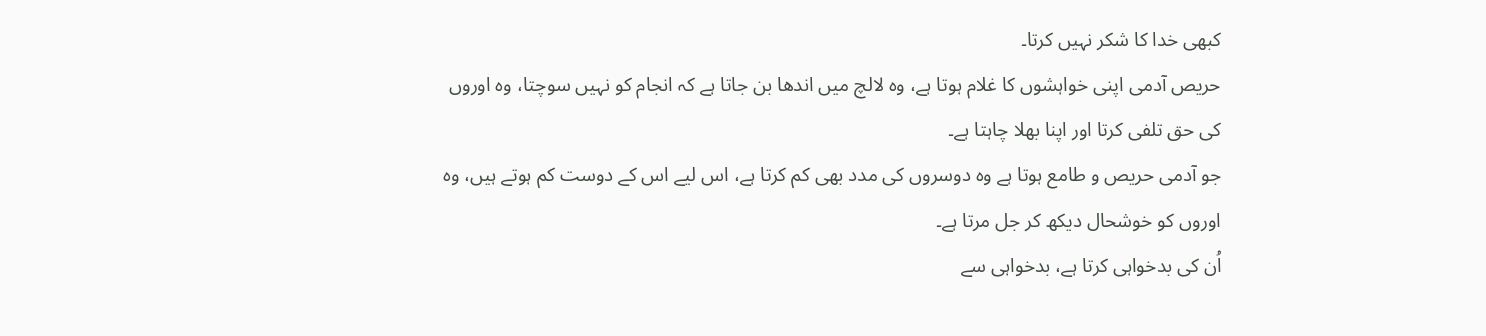کبھی خدا کا شکر نہیں کرتا۔
حریص آدمی اپنی خواہشوں کا غلام ہوتا ہے، وہ لالچ میں اندھا بن جاتا ہے کہ انجام کو نہیں سوچتا، وہ اوروں کی حق تلفی کرتا اور اپنا بھلا چاہتا ہے۔
جو آدمی حریص و طامع ہوتا ہے وہ دوسروں کی مدد بھی کم کرتا ہے، اس لیے اس کے دوست کم ہوتے ہیں، وہ اوروں کو خوشحال دیکھ کر جل مرتا ہے۔
اُن کی بدخواہی کرتا ہے، بدخواہی سے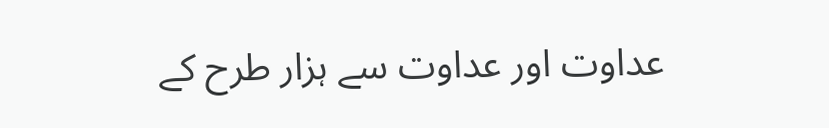عداوت اور عداوت سے ہزار طرح کے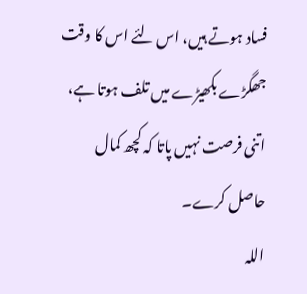فساد ہوتے ہیں، اس لئے اس کا وقت جھگڑے بکھیڑے میں تلف ہوتا ہے، اتنی فرصت نہیں پاتا کہ کچھ کمال حاصل کرے۔
اللہ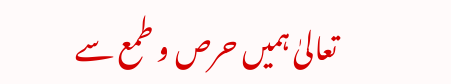تعالیٰ ہمیں حرص و طمع سے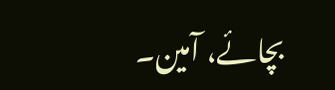بچائے، آمین۔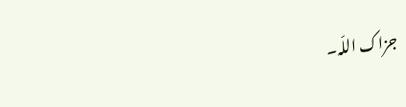جزاک اللّہ۔